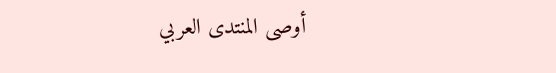أوصى المنتدى العربي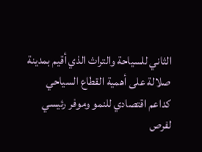الثاني للسياحة والتراث الذي أقيم بمدينة صلالة على أهمية القطاع السياحي كداعم اقتصادي للنمو وموفر رئيسي لفرص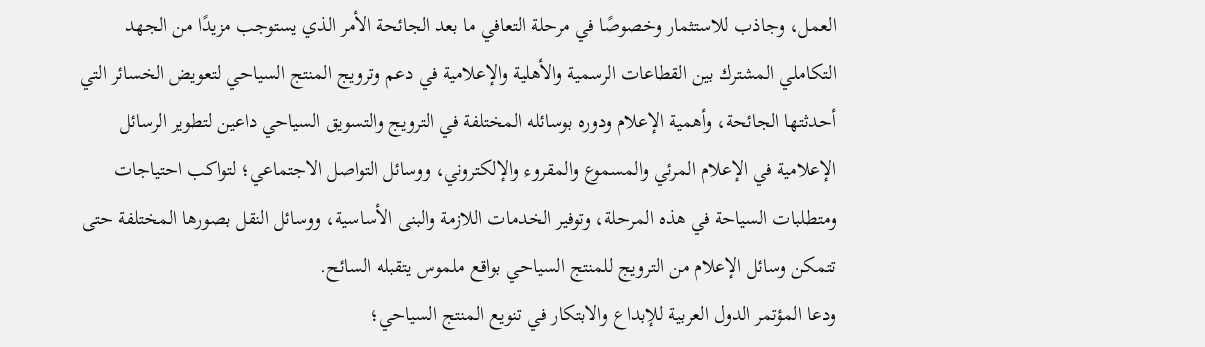العمل، وجاذب للاستثمار وخصوصًا في مرحلة التعافي ما بعد الجائحة الأمر الذي يستوجب مزيدًا من الجهد التكاملي المشترك بين القطاعات الرسمية والأهلية والإعلامية في دعم وترويج المنتج السياحي لتعويض الخسائر التي أحدثتها الجائحة، وأهمية الإعلام ودوره بوسائله المختلفة في الترويج والتسويق السياحي داعين لتطوير الرسائل الإعلامية في الإعلام المرئي والمسموع والمقروء والإلكتروني، ووسائل التواصل الاجتماعي؛ لتواكب احتياجات ومتطلبات السياحة في هذه المرحلة، وتوفير الخدمات اللازمة والبنى الأساسية، ووسائل النقل بصورها المختلفة حتى تتمكن وسائل الإعلام من الترويج للمنتج السياحي بواقع ملموس يتقبله السائح.
ودعا المؤتمر الدول العربية للإبداع والابتكار في تنويع المنتج السياحي؛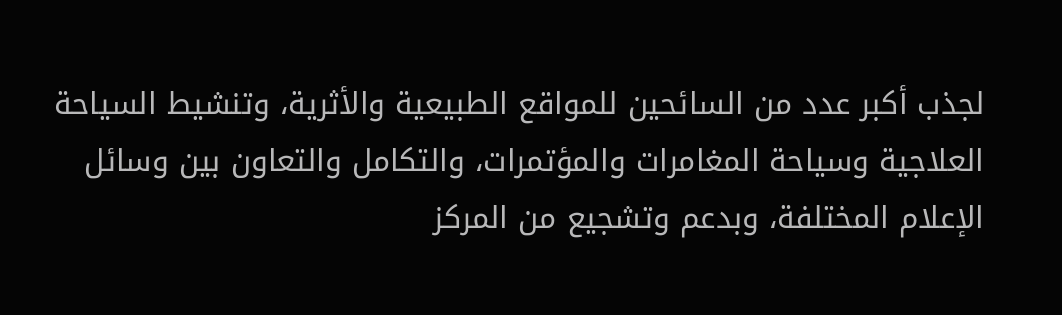لجذب أكبر عدد من السائحين للمواقع الطبيعية والأثرية، وتنشيط السياحة العلاجية وسياحة المغامرات والمؤتمرات، والتكامل والتعاون بين وسائل الإعلام المختلفة، وبدعم وتشجيع من المركز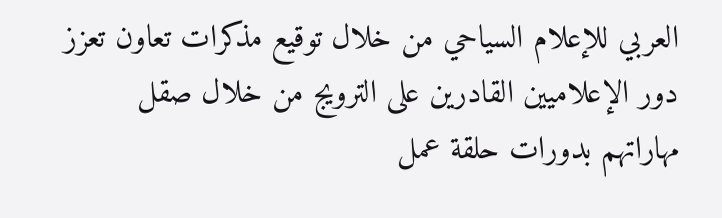العربي للإعلام السياحي من خلال توقيع مذكرات تعاون تعزز دور الإعلاميين القادرين على الترويج من خلال صقل مهاراتهم بدورات حلقة عمل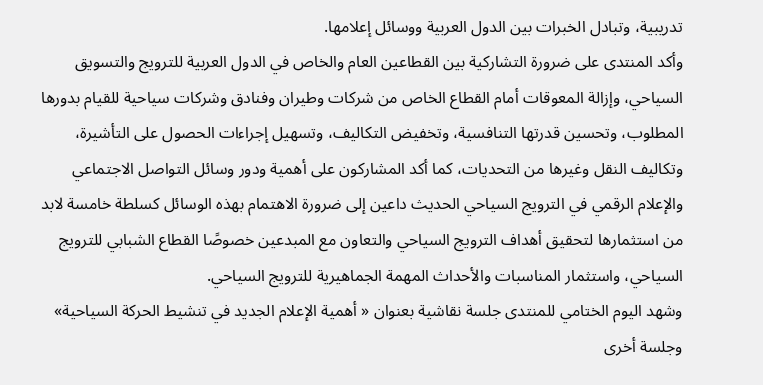تدريبية، وتبادل الخبرات بين الدول العربية ووسائل إعلامها.
وأكد المنتدى على ضرورة التشاركية بين القطاعين العام والخاص في الدول العربية للترويج والتسويق السياحي، وإزالة المعوقات أمام القطاع الخاص من شركات وطيران وفنادق وشركات سياحية للقيام بدورها المطلوب، وتحسين قدرتها التنافسية، وتخفيض التكاليف، وتسهيل إجراءات الحصول على التأشيرة، وتكاليف النقل وغيرها من التحديات، كما أكد المشاركون على أهمية ودور وسائل التواصل الاجتماعي والإعلام الرقمي في الترويج السياحي الحديث داعين إلى ضرورة الاهتمام بهذه الوسائل كسلطة خامسة لابد من استثمارها لتحقيق أهداف الترويج السياحي والتعاون مع المبدعين خصوصًا القطاع الشبابي للترويج السياحي، واستثمار المناسبات والأحداث المهمة الجماهيرية للترويج السياحي.
وشهد اليوم الختامي للمنتدى جلسة نقاشية بعنوان « أهمية الإعلام الجديد في تنشيط الحركة السياحية» وجلسة أخرى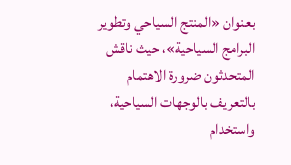بعنوان «المنتج السياحي وتطوير البرامج السياحية»، حيث ناقش المتحدثون ضرورة الاهتمام بالتعريف بالوجهات السياحية، واستخدام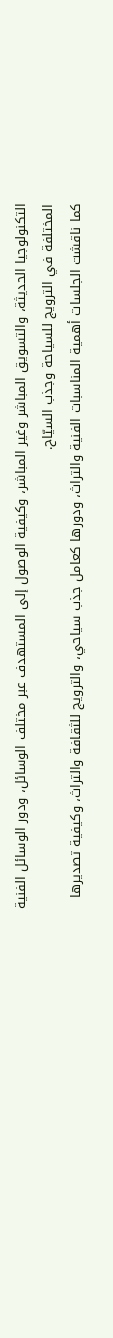التكنولوجيا الحديثة، والتسويق المباشر وغير المباشر، وكيفية الوصول إلى المستهدف عبر مختلف الوسائل، ودور الوسائل الفنية المختلفة في الترويج للسياحة وجذب السيّاح.
كما ناقشت الجلسات أهمية المناسبات الفنية والتراث، ودورها كعامل جذب سياحي، والترويج للثقافة والتراث، وكيفية تصديرها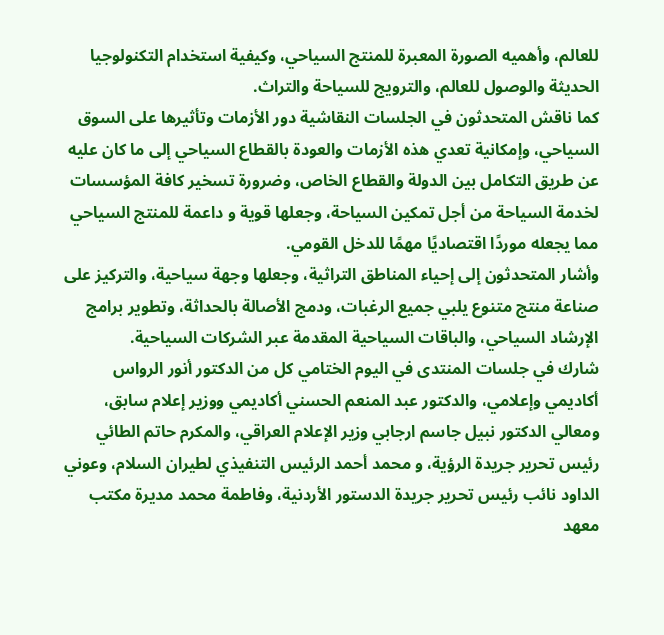للعالم، وأهميه الصورة المعبرة للمنتج السياحي، وكيفية استخدام التكنولوجيا الحديثة والوصول للعالم، والترويج للسياحة والتراث.
كما ناقش المتحدثون في الجلسات النقاشية دور الأزمات وتأثيرها على السوق السياحي، وإمكانية تعدي هذه الأزمات والعودة بالقطاع السياحي إلى ما كان عليه عن طريق التكامل بين الدولة والقطاع الخاص، وضرورة تسخير كافة المؤسسات لخدمة السياحة من أجل تمكين السياحة، وجعلها قوية و داعمة للمنتج السياحي مما يجعله موردًا اقتصاديًا مهمًا للدخل القومي.
وأشار المتحدثون إلى إحياء المناطق التراثية، وجعلها وجهة سياحية، والتركيز على صناعة منتج متنوع يلبي جميع الرغبات، ودمج الأصالة بالحداثة، وتطوير برامج الإرشاد السياحي، والباقات السياحية المقدمة عبر الشركات السياحية.
شارك في جلسات المنتدى في اليوم الختامي كل من الدكتور أنور الرواس أكاديمي وإعلامي، والدكتور عبد المنعم الحسني أكاديمي ووزير إعلام سابق، ومعالي الدكتور نبيل جاسم ارجابي وزير الإعلام العراقي، والمكرم حاتم الطائي رئيس تحرير جريدة الرؤية، و محمد أحمد الرئيس التنفيذي لطيران السلام، وعوني الداود نائب رئيس تحرير جريدة الدستور الأردنية، وفاطمة محمد مديرة مكتب معهد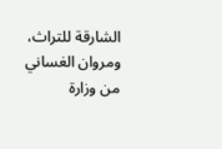الشارقة للتراث، ومروان الغساني من وزارة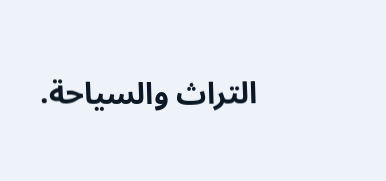التراث والسياحة.